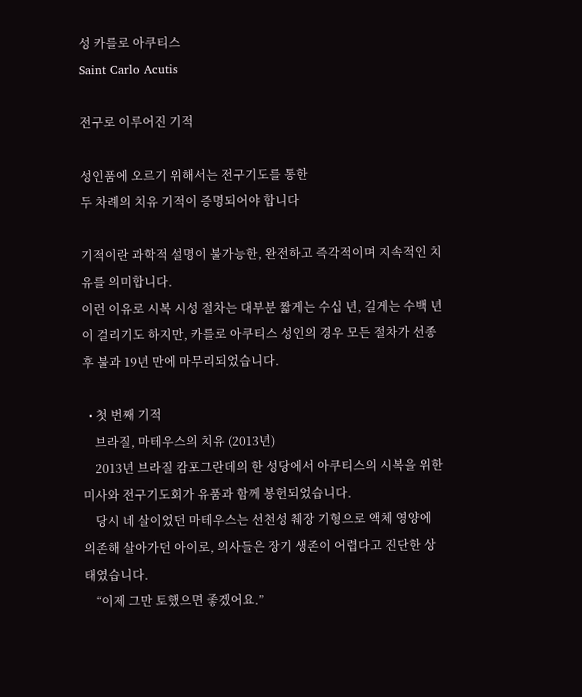성 카를로 아쿠티스
Saint Carlo Acutis

전구로 이루어진 기적

성인품에 오르기 위해서는 전구기도를 통한
두 차례의 치유 기적이 증명되어야 합니다

기적이란 과학적 설명이 불가능한, 완전하고 즉각적이며 지속적인 치유를 의미합니다.
이런 이유로 시복 시성 절차는 대부분 짧게는 수십 년, 길게는 수백 년이 걸리기도 하지만, 카를로 아쿠티스 성인의 경우 모든 절차가 선종 후 불과 19년 만에 마무리되었습니다.

  • 첫 번째 기적
    브라질, 마테우스의 치유 (2013년)
    2013년 브라질 캄포그란데의 한 성당에서 아쿠티스의 시복을 위한 미사와 전구기도회가 유품과 함께 봉헌되었습니다.
    당시 네 살이었던 마테우스는 선천성 췌장 기형으로 액체 영양에 의존해 살아가던 아이로, 의사들은 장기 생존이 어렵다고 진단한 상태였습니다.
    “이제 그만 토했으면 좋겠어요.”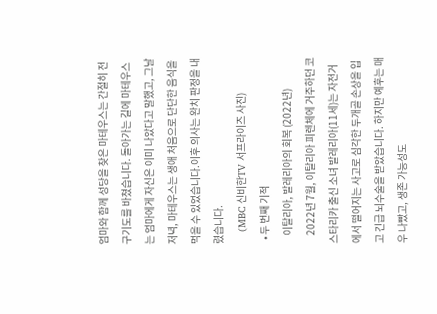엄마와 함께 성당을 찾은 마테우스는 간절히 전구기도를 바쳤습니다. 돌아가는 길에 마테우스는 엄마에게 자신은 이미 나았다고 말했고, 그날 저녁, 마테우스는 생애 처음으로 단단한 음식을 먹을 수 있었습니다.이후 의사는 완치 판정을 내렸습니다.
    (MBC 신비한TV 서프라이즈 사진)
  • 두 번째 기적
    이탈리아, 발레리아의 회복 (2022년)
    2022년 7월, 이탈리아 피렌체에 거주하던 코스타리카 출신 소녀 발레리아(11세)는 자전거에서 떨어지는 사고로 심각한 두개골 손상을 입고 긴급 뇌수술을 받았습니다. 하지만 예후는 매우 나빴고, 생존 가능성도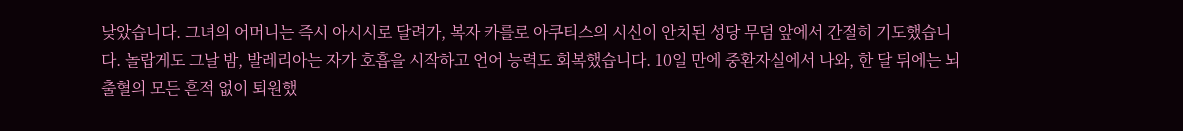낮았습니다. 그녀의 어머니는 즉시 아시시로 달려가, 복자 카를로 아쿠티스의 시신이 안치된 성당 무덤 앞에서 간절히 기도했습니다. 놀랍게도 그날 밤, 발레리아는 자가 호흡을 시작하고 언어 능력도 회복했습니다. 10일 만에 중환자실에서 나와, 한 달 뒤에는 뇌출혈의 모든 흔적 없이 퇴원했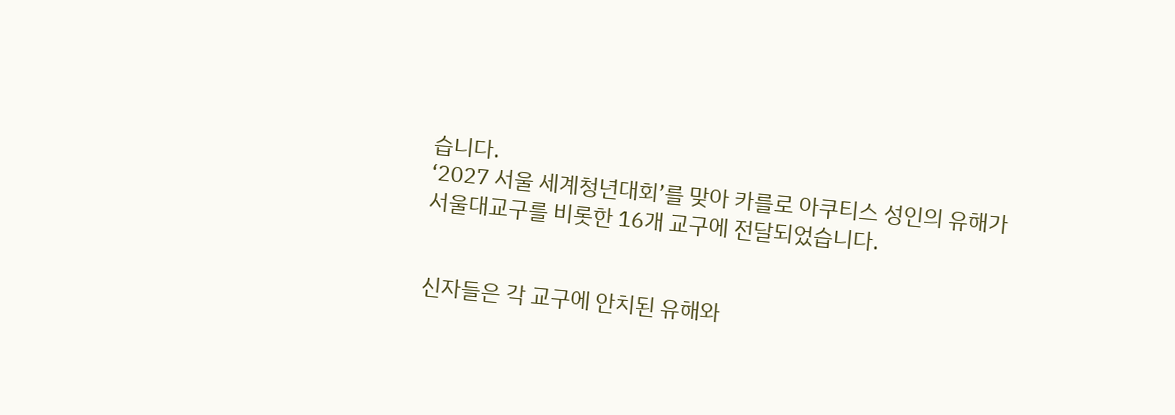습니다.
‘2027 서울 세계청년대회’를 맞아 카를로 아쿠티스 성인의 유해가
서울대교구를 비롯한 16개 교구에 전달되었습니다.


신자들은 각 교구에 안치된 유해와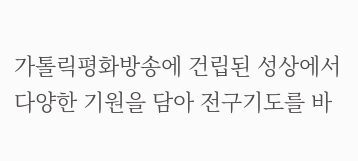가톨릭평화방송에 건립된 성상에서
다양한 기원을 담아 전구기도를 바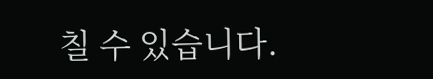칠 수 있습니다.